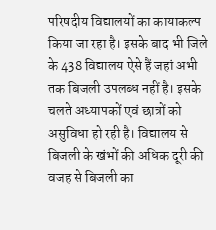परिषदीय विद्यालयों का कायाकल्प किया जा रहा है। इसके बाद भी जिले के 438 विद्यालय ऐसे हैं जहां अभी तक बिजली उपलब्ध नहीं है। इसके चलते अध्यापकों एवं छात्रों को असुविधा हो रही है। विद्यालय से बिजली के खंभों की अधिक दूरी की वजह से बिजली का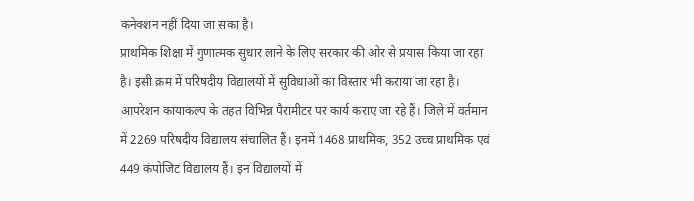कनेक्शन नहीं दिया जा सका है।
प्राथमिक शिक्षा में गुणात्मक सुधार लाने के लिए सरकार की ओर से प्रयास किया जा रहा है। इसी क्रम में परिषदीय विद्यालयों में सुविधाओं का विस्तार भी कराया जा रहा है। आपरेशन कायाकल्प के तहत विभिन्न पैरामीटर पर कार्य कराए जा रहे हैं। जिले में वर्तमान में 2269 परिषदीय विद्यालय संचालित हैं। इनमें 1468 प्राथमिक, 352 उच्च प्राथमिक एवं 449 कंपोजिट विद्यालय हैं। इन विद्यालयों में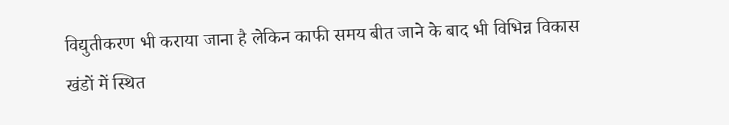विद्युतीकरण भी कराया जाना है लेकिन काफी समय बीत जाने के बाद भी विभिन्न विकास खंडों में स्थित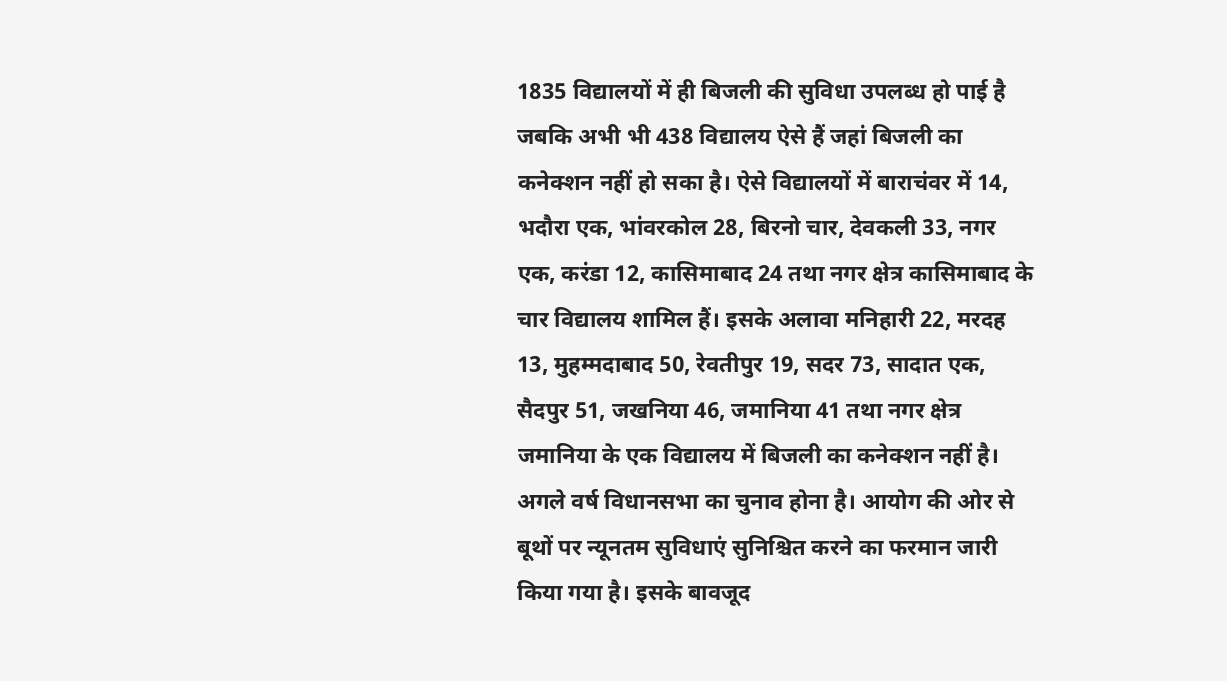1835 विद्यालयों में ही बिजली की सुविधा उपलब्ध हो पाई है जबकि अभी भी 438 विद्यालय ऐसे हैं जहां बिजली का कनेक्शन नहीं हो सका है। ऐसे विद्यालयों में बाराचंवर में 14, भदौरा एक, भांवरकोल 28, बिरनो चार, देवकली 33, नगर एक, करंडा 12, कासिमाबाद 24 तथा नगर क्षेत्र कासिमाबाद के चार विद्यालय शामिल हैं। इसके अलावा मनिहारी 22, मरदह 13, मुहम्मदाबाद 50, रेवतीपुर 19, सदर 73, सादात एक, सैदपुर 51, जखनिया 46, जमानिया 41 तथा नगर क्षेत्र जमानिया के एक विद्यालय में बिजली का कनेक्शन नहीं है। अगले वर्ष विधानसभा का चुनाव होना है। आयोग की ओर से बूथों पर न्यूनतम सुविधाएं सुनिश्चित करने का फरमान जारी किया गया है। इसके बावजूद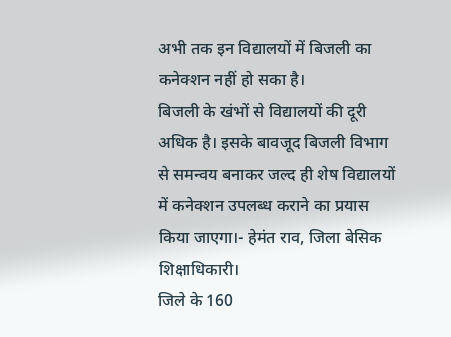अभी तक इन विद्यालयों में बिजली का कनेक्शन नहीं हो सका है।
बिजली के खंभों से विद्यालयों की दूरी अधिक है। इसके बावजूद बिजली विभाग से समन्वय बनाकर जल्द ही शेष विद्यालयों में कनेक्शन उपलब्ध कराने का प्रयास किया जाएगा।- हेमंत राव, जिला बेसिक शिक्षाधिकारी।
जिले के 160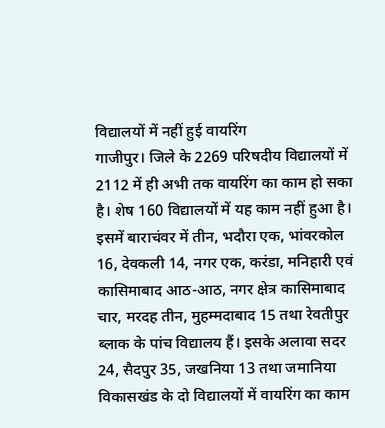विद्यालयों में नहीं हुई वायरिंग
गाजीपुर। जिले के 2269 परिषदीय विद्यालयों में 2112 में ही अभी तक वायरिंग का काम हो सका है। शेष 160 विद्यालयों में यह काम नहीं हुआ है। इसमें बाराचंवर में तीन, भदौरा एक, भांवरकोल 16, देवकली 14, नगर एक, करंडा, मनिहारी एवं कासिमाबाद आठ-आठ, नगर क्षेत्र कासिमाबाद चार, मरदह तीन, मुहम्मदाबाद 15 तथा रेवतीपुर ब्लाक के पांच विद्यालय हैं। इसके अलावा सदर 24, सैदपुर 35, जखनिया 13 तथा जमानिया विकासखंड के दो विद्यालयों में वायरिंग का काम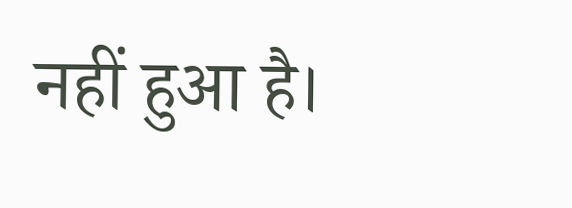नहीं हुआ है।